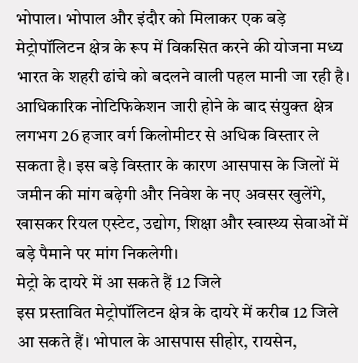भोपाल। भोपाल और इंदौर को मिलाकर एक बड़े मेट्रोपॉलिटन क्षेत्र के रूप में विकसित करने की योजना मध्य भारत के शहरी ढांचे को बदलने वाली पहल मानी जा रही है। आधिकारिक नोटिफिकेशन जारी होने के बाद संयुक्त क्षेत्र लगभग 26 हजार वर्ग किलोमीटर से अधिक विस्तार ले सकता है। इस बड़े विस्तार के कारण आसपास के जिलों में जमीन की मांग बढ़ेगी और निवेश के नए अवसर खुलेंगे, खासकर रियल एस्टेट, उद्योग, शिक्षा और स्वास्थ्य सेवाओं में बड़े पैमाने पर मांग निकलेगी।
मेट्रो के दायरे में आ सकते हैं 12 जिले
इस प्रस्तावित मेट्रोपॉलिटन क्षेत्र के दायरे में करीब 12 जिले आ सकते हैं। भोपाल के आसपास सीहोर, रायसेन,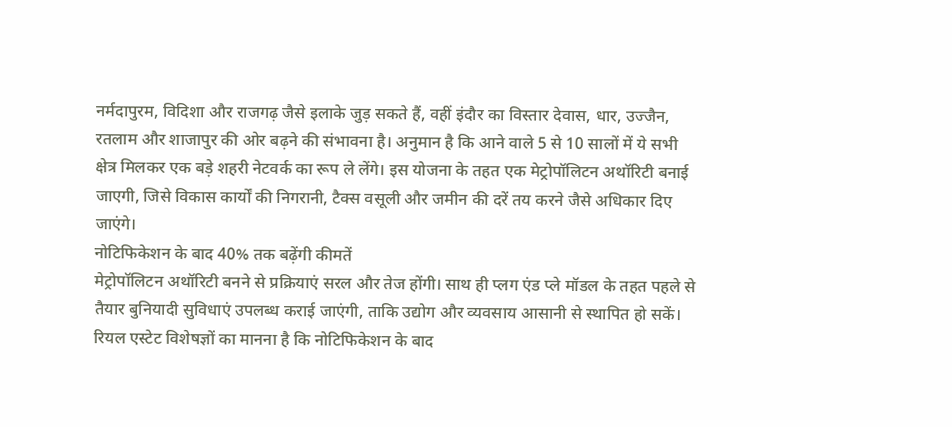नर्मदापुरम, विदिशा और राजगढ़ जैसे इलाके जुड़ सकते हैं, वहीं इंदौर का विस्तार देवास, धार, उज्जैन, रतलाम और शाजापुर की ओर बढ़ने की संभावना है। अनुमान है कि आने वाले 5 से 10 सालों में ये सभी क्षेत्र मिलकर एक बड़े शहरी नेटवर्क का रूप ले लेंगे। इस योजना के तहत एक मेट्रोपॉलिटन अथॉरिटी बनाई जाएगी, जिसे विकास कार्यों की निगरानी, टैक्स वसूली और जमीन की दरें तय करने जैसे अधिकार दिए जाएंगे।
नोटिफिकेशन के बाद 40% तक बढ़ेंगी कीमतें
मेट्रोपॉलिटन अथॉरिटी बनने से प्रक्रियाएं सरल और तेज होंगी। साथ ही प्लग एंड प्ले मॉडल के तहत पहले से तैयार बुनियादी सुविधाएं उपलब्ध कराई जाएंगी, ताकि उद्योग और व्यवसाय आसानी से स्थापित हो सकें। रियल एस्टेट विशेषज्ञों का मानना है कि नोटिफिकेशन के बाद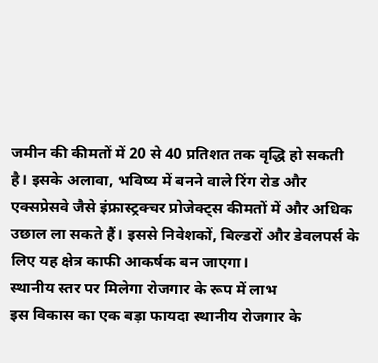जमीन की कीमतों में 20 से 40 प्रतिशत तक वृद्धि हो सकती है। इसके अलावा, भविष्य में बनने वाले रिंग रोड और एक्सप्रेसवे जैसे इंफ्रास्ट्रक्चर प्रोजेक्ट्स कीमतों में और अधिक उछाल ला सकते हैं। इससे निवेशकों, बिल्डरों और डेवलपर्स के लिए यह क्षेत्र काफी आकर्षक बन जाएगा।
स्थानीय स्तर पर मिलेगा रोजगार के रूप में लाभ
इस विकास का एक बड़ा फायदा स्थानीय रोजगार के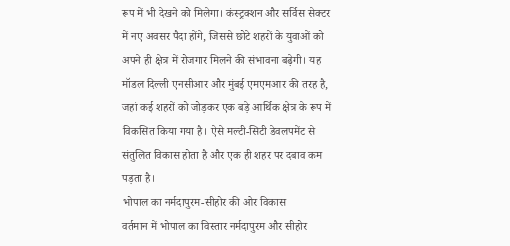रूप में भी देखने को मिलेगा। कंस्ट्रक्शन और सर्विस सेक्टर में नए अवसर पैदा होंगे, जिससे छोटे शहरों के युवाओं को अपने ही क्षेत्र में रोजगार मिलने की संभावना बढ़ेगी। यह मॉडल दिल्ली एनसीआर और मुंबई एमएमआर की तरह है, जहां कई शहरों को जोड़कर एक बड़े आर्थिक क्षेत्र के रूप में विकसित किया गया है। ऐसे मल्टी-सिटी डेवलपमेंट से संतुलित विकास होता है और एक ही शहर पर दबाव कम पड़ता है।
भोपाल का नर्मदापुरम-सीहोर की ओर विकास
वर्तमान में भोपाल का विस्तार नर्मदापुरम और सीहोर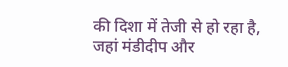की दिशा में तेजी से हो रहा है, जहां मंडीदीप और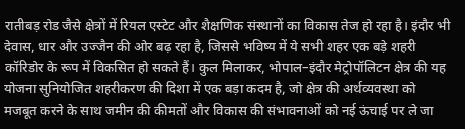रातीबड़ रोड जैसे क्षेत्रों में रियल एस्टेट और शैक्षणिक संस्थानों का विकास तेज हो रहा है। इंदौर भी देवास, धार और उज्जैन की ओर बढ़ रहा है, जिससे भविष्य में ये सभी शहर एक बड़े शहरी कॉरिडोर के रूप में विकसित हो सकते हैं। कुल मिलाकर, भोपाल–इंदौर मेट्रोपॉलिटन क्षेत्र की यह योजना सुनियोजित शहरीकरण की दिशा में एक बड़ा कदम है, जो क्षेत्र की अर्थव्यवस्था को मजबूत करने के साथ जमीन की कीमतों और विकास की संभावनाओं को नई ऊंचाई पर ले जा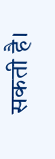सकती है।